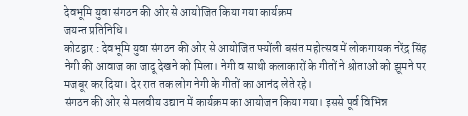देवभूमि युवा संगठन की ओर से आयोजित किया गया कार्यक्रम
जयन्त प्रतिनिधि।
कोटद्वार : देवभूमि युवा संगठन की ओर से आयोजित फ्योंली बसंत महोत्सव में लोकगायक नरेंद्र सिंह नेगी की आवाज का जादू देखने को मिला। नेगी व साथी कलाकारों के गीतों ने श्रोताओं को झूमने पर मजबूर कर दिया। देर रात तक लोग नेगी के गीतों का आनंद लेते रहे।
संगठन की ओर से मलवीय उद्यान में कार्यक्रम का आयोजन किया गया। इससे पूर्व विभिन्न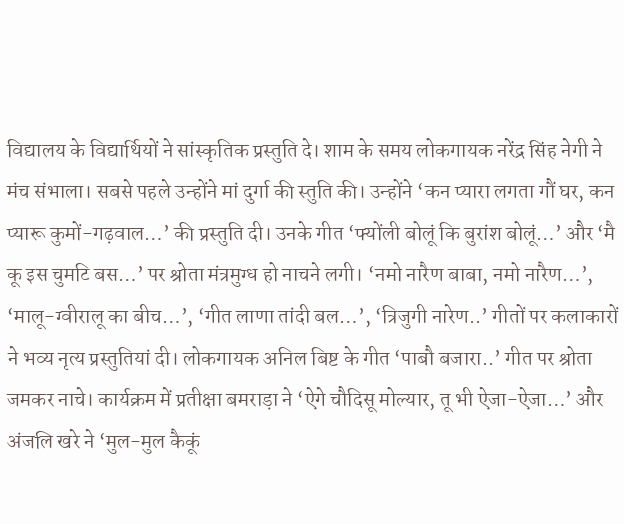विद्यालय के विद्यार्थियों ने सांस्कृतिक प्रस्तुति दे। शाम के समय लोकगायक नरेंद्र सिंह नेगी ने मंच संभाला। सबसे पहले उन्होंने मां दुर्गा की स्तुति की। उन्होंने ‘कन प्यारा लगता गौं घर, कन प्यारू कुमों-गढ़वाल…’ की प्रस्तुति दी। उनके गीत ‘फ्योंली बोलूं कि बुरांश बोलूं…’ और ‘मै कू इस चुमटि बस…’ पर श्रोता मंत्रमुग्ध हो नाचने लगी। ‘नमो नारैण बाबा, नमो नारैण…’, ‘मालू-ग्वीरालू का बीच…’, ‘गीत लाणा तांदी बल…’, ‘त्रिजुगी नारेण..’ गीतों पर कलाकारों ने भव्य नृत्य प्रस्तुतियां दी। लोकगायक अनिल बिष्ट के गीत ‘पाबौ बजारा..’ गीत पर श्रोता जमकर नाचे। कार्यक्रम में प्रतीक्षा बमराड़ा ने ‘ऐगे चौदिसू मोल्यार, तू भी ऐजा-ऐजा…’ और अंजलि खरे ने ‘मुल-मुल कैकूं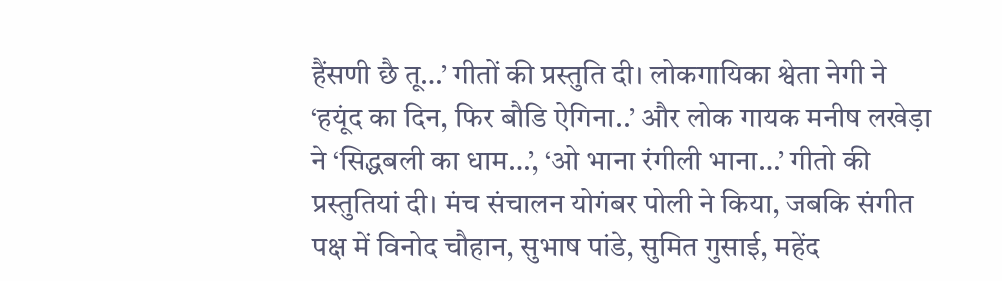हैंसणी छै तू…’ गीतों की प्रस्तुति दी। लोकगायिका श्वेता नेगी ने ‘हयूंद का दिन, फिर बौडि ऐगिना..’ और लोक गायक मनीष लखेड़ा ने ‘सिद्धबली का धाम…’, ‘ओ भाना रंगीली भाना…’ गीतो की प्रस्तुतियां दी। मंच संचालन योगंबर पोली ने किया, जबकि संगीत पक्ष में विनोद चौहान, सुभाष पांडे, सुमित गुसाई, महेंद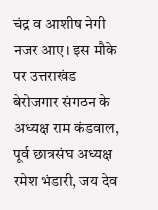चंद्र व आशीष नेगी नजर आए। इस मौके पर उत्तराखंड बेरोजगार संगठन के अध्यक्ष राम कंडवाल, पूर्व छात्रसंघ अध्यक्ष रमेश भंडारी, जय देव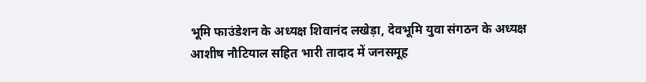भूमि फाउंडेशन के अध्यक्ष शिवानंद लखेड़ा, देवभूमि युवा संगठन के अध्यक्ष आशीष नौटियाल सहित भारी तादाद में जनसमूह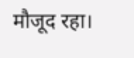मौजूद रहा।